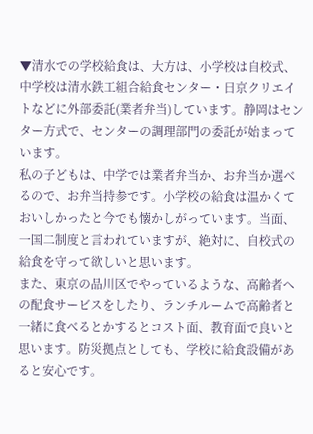▼清水での学校給食は、大方は、小学校は自校式、中学校は清水鉄工組合給食センター・日京クリエイトなどに外部委託(業者弁当)しています。静岡はセンター方式で、センターの調理部門の委託が始まっています。
私の子どもは、中学では業者弁当か、お弁当か選べるので、お弁当持参です。小学校の給食は温かくておいしかったと今でも懐かしがっています。当面、一国二制度と言われていますが、絶対に、自校式の給食を守って欲しいと思います。
また、東京の品川区でやっているような、高齢者への配食サービスをしたり、ランチルームで高齢者と一緒に食べるとかするとコスト面、教育面で良いと思います。防災拠点としても、学校に給食設備があると安心です。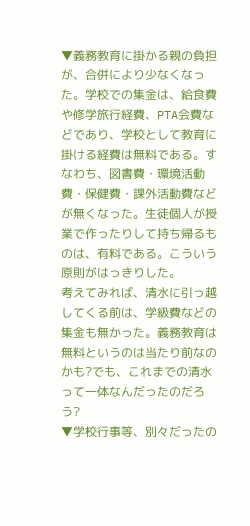▼義務教育に掛かる親の負担が、合併により少なくなった。学校での集金は、給食費や修学旅行経費、PTA会費などであり、学校として教育に掛ける経費は無料である。すなわち、図書費・環境活動費・保健費・課外活動費などが無くなった。生徒個人が授業で作ったりして持ち帰るものは、有料である。こういう原則がはっきりした。
考えてみれば、清水に引っ越してくる前は、学級費などの集金も無かった。義務教育は無料というのは当たり前なのかも?でも、これまでの清水って一体なんだったのだろう?
▼学校行事等、別々だったの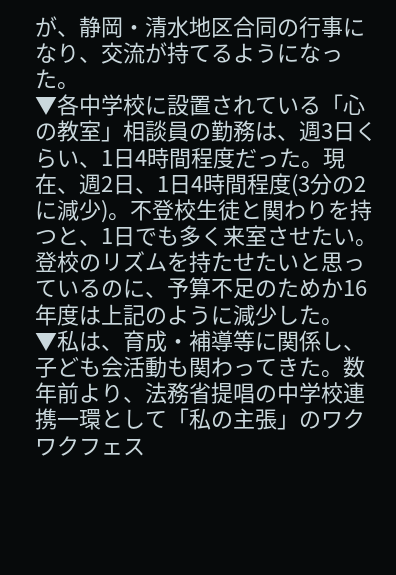が、静岡・清水地区合同の行事になり、交流が持てるようになった。
▼各中学校に設置されている「心の教室」相談員の勤務は、週3日くらい、1日4時間程度だった。現在、週2日、1日4時間程度(3分の2に減少)。不登校生徒と関わりを持つと、1日でも多く来室させたい。登校のリズムを持たせたいと思っているのに、予算不足のためか16年度は上記のように減少した。
▼私は、育成・補導等に関係し、子ども会活動も関わってきた。数年前より、法務省提唱の中学校連携一環として「私の主張」のワクワクフェス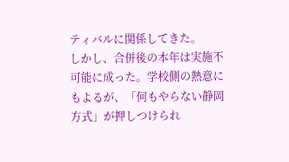ティバルに関係してきた。
しかし、合併後の本年は実施不可能に成った。学校側の熱意にもよるが、「何もやらない静岡方式」が押しつけられ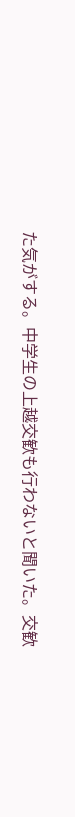た気がする。中学生の上越交歓も行わないと聞いた。交歓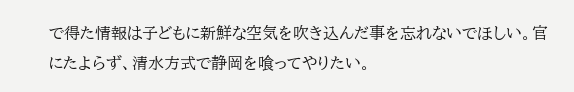で得た情報は子どもに新鮮な空気を吹き込んだ事を忘れないでほしい。官にたよらず、清水方式で静岡を喰ってやりたい。